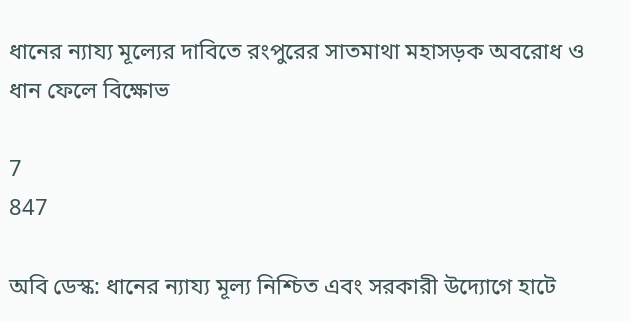ধানের ন্যায্য মূল্যের দাবিতে রংপুরের সাতমাথা মহাসড়ক অবরোধ ও ধান ফেলে বিক্ষোভ

7
847

অবি ডেস্ক: ধানের ন্যায্য মূল্য নিশ্চিত এবং সরকারী উদ্যোগে হাটে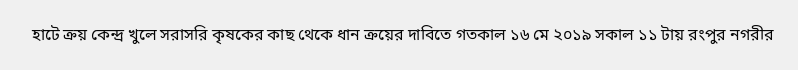হাটে ক্রয় কেন্দ্র খুলে সরাসরি কৃষকের কাছ থেকে ধান ক্রয়ের দাবিতে গতকাল ১৬ মে ২০১৯ সকাল ১১ টায় রংপুর নগরীর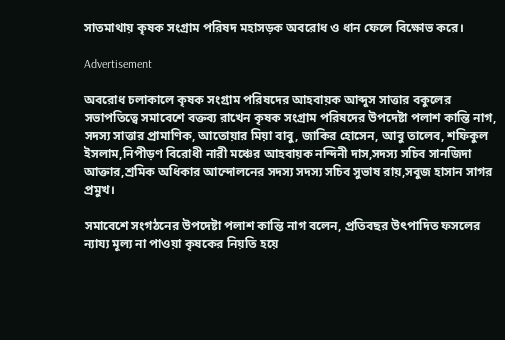সাতমাথায় কৃষক সংগ্রাম পরিষদ মহাসড়ক অবরোধ ও ধান ফেলে বিক্ষোভ করে।

Advertisement

অবরোধ চলাকালে কৃষক সংগ্রাম পরিষদের আহবায়ক আব্দুস সাত্তার বকুলের সভাপতিত্বে সমাবেশে বক্তব্য রাখেন কৃষক সংগ্রাম পরিষদের উপদেষ্টা পলাশ কান্তি নাগ, সদস্য সাত্তার প্রামাণিক, আতোয়ার মিয়া বাবু, জাকির হোসেন, আবু তালেব, শফিকুল ইসলাম,নিপীড়ণ বিরোধী নারী মঞ্চের আহবায়ক নন্দিনী দাস,সদস্য সচিব সানজিদা আক্তার,শ্রমিক অধিকার আন্দোলনের সদস্য সদস্য সচিব সুভাষ রায়,সবুজ হাসান সাগর প্রমুখ।

সমাবেশে সংগঠনের উপদেষ্টা পলাশ কান্তি নাগ বলেন, প্রতিবছর উৎপাদিত ফসলের ন্যায্য মূল্য না পাওয়া কৃষকের নিয়তি হয়ে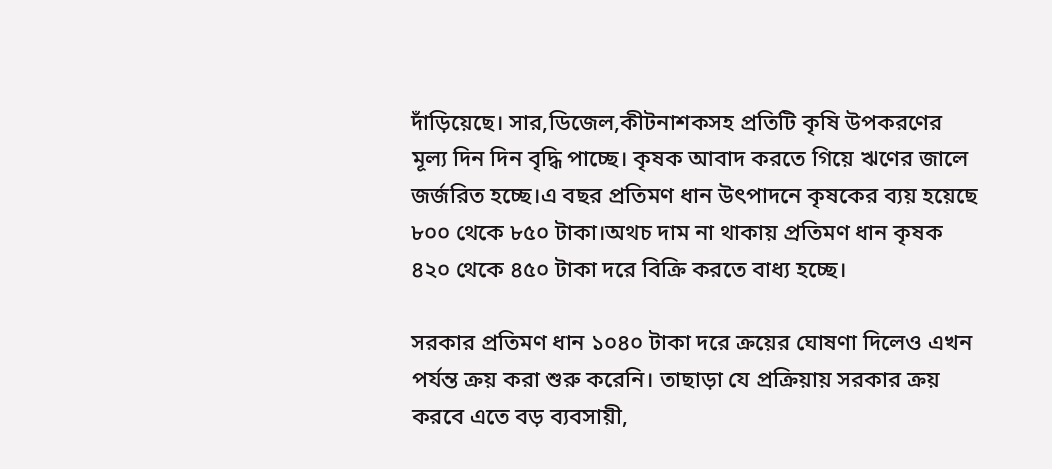দাঁড়িয়েছে। সার,ডিজেল,কীটনাশকসহ প্রতিটি কৃষি উপকরণের মূল্য দিন দিন বৃদ্ধি পাচ্ছে। কৃষক আবাদ করতে গিয়ে ঋণের জালে জর্জরিত হচ্ছে।এ বছর প্রতিমণ ধান উৎপাদনে কৃষকের ব্যয় হয়েছে ৮০০ থেকে ৮৫০ টাকা।অথচ দাম না থাকায় প্রতিমণ ধান কৃষক ৪২০ থেকে ৪৫০ টাকা দরে বিক্রি করতে বাধ্য হচ্ছে।

সরকার প্রতিমণ ধান ১০৪০ টাকা দরে ক্রয়ের ঘোষণা দিলেও এখন পর্যন্ত ক্রয় করা শুরু করেনি। তাছাড়া যে প্রক্রিয়ায় সরকার ক্রয় করবে এতে বড় ব্যবসায়ী,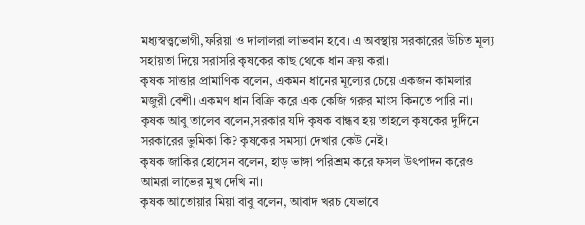মধ্যস্বত্ত্বভোগী,ফরিয়া ও দালালরা লাভবান হবে। এ অবস্থায় সরকারের উচিত মূল্য সহায়তা দিয়ে সরাসরি কৃষকের কাছ থেকে ধান ক্রয় করা।
কৃষক সাত্তার প্রামাণিক বলেন, একমন ধানের মূল্যের চেয়ে একজন কামলার মজুরী বেশী। একমণ ধান বিক্রি করে এক কেজি গরুর মাংস কিনতে পারি না।
কৃষক আবু তালেব বলেন,সরকার যদি কৃষক বান্ধব হয় তাহলে কৃষকের দুর্দিনে সরকারের ভুমিকা কি? কৃষকের সমস্যা দেখার কেউ নেই।
কৃষক জাকির হোসেন বলেন, হাড় ভাঙ্গা পরিশ্রম করে ফসল উৎপাদন করেও আমরা লাভের মুখ দেখি না।
কৃষক আতোয়ার মিয়া বাবু বলেন, আবাদ খরচ যেভাবে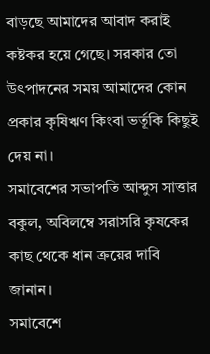বাড়ছে আমাদের আবাদ করাই কষ্টকর হয়ে গেছে। সরকার তো উৎপাদনের সময় আমাদের কোন প্রকার কৃষিঋণ কিংবা ভর্তূকি কিছুই দেয় না।
সমাবেশের সভাপতি আব্দুস সাত্তার বকুল, অবিলম্বে সরাসরি কৃষকের কাছ থেকে ধান ক্রয়ের দাবি জানান।
সমাবেশে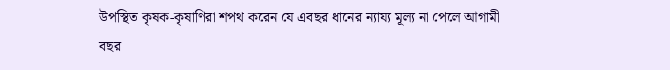উপস্থিত কৃষক-কৃষাণিরা শপথ করেন যে এবছর ধানের ন্যায্য মূল্য না পেলে আগামী বছর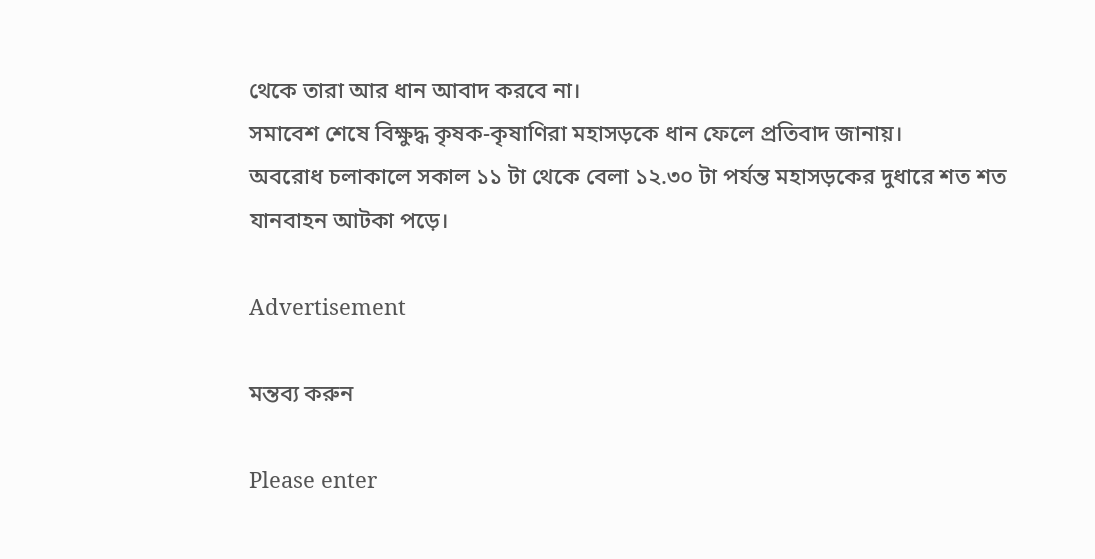থেকে তারা আর ধান আবাদ করবে না।
সমাবেশ শেষে বিক্ষুদ্ধ কৃষক-কৃষাণিরা মহাসড়কে ধান ফেলে প্রতিবাদ জানায়।
অবরোধ চলাকালে সকাল ১১ টা থেকে বেলা ১২.৩০ টা পর্যন্ত মহাসড়কের দুধারে শত শত যানবাহন আটকা পড়ে।

Advertisement

মন্তব্য করুন

Please enter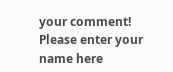your comment!
Please enter your name here